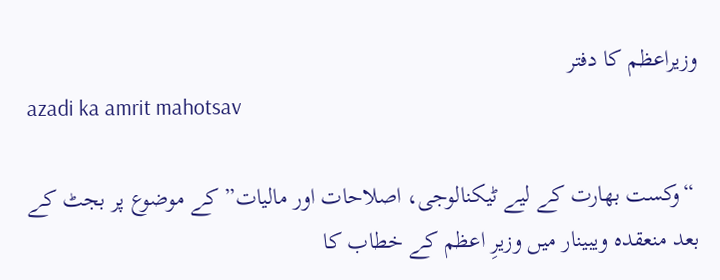وزیراعظم کا دفتر
azadi ka amrit mahotsav

 “وکست بھارت کے لیے ٹیکنالوجی، اصلاحات اور مالیات” کے موضوع پر بجٹ کے بعد منعقدہ ویبینار میں وزیرِ اعظم کے خطاب کا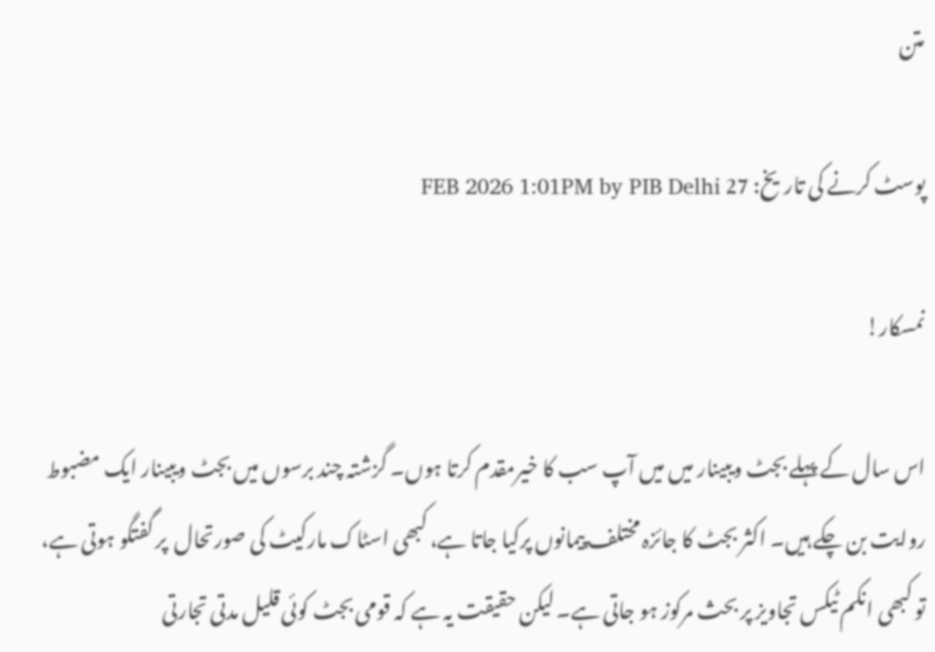متن

پوسٹ کرنے کی تاریخ: 27 FEB 2026 1:01PM by PIB Delhi

نمسکار!

اس سال کے پہلے بجٹ ویبینار میں میں آپ سب کا خیرمقدم کرتا ہوں۔ گزشتہ چند برسوں میں بجٹ ویبینار ایک مضبوط روایت بن چکے ہیں۔ اکثر بجٹ کا جائزہ مختلف پیمانوں پرکیا جاتا ہے، کبھی اسٹاک مارکیٹ کی صورتحال  پر گفتگو ہوتی ہے، تو کبھی انکم ٹیکس تجاویز پر بحث مرکوز ہو جاتی ہے۔ لیکن حقیقت یہ ہے کہ قومی بجٹ کوئی قلیل مدتی تجارتی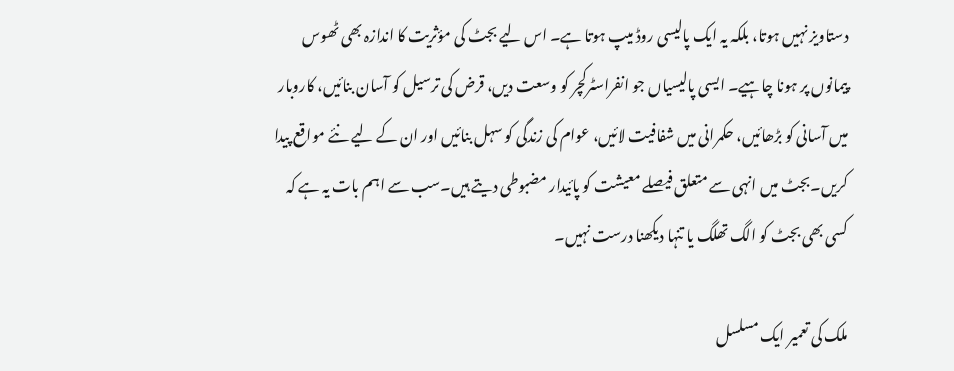دستاویز نہیں ہوتا، بلکہ یہ ایک پالیسی روڈ میپ ہوتا ہے۔ اس لیے بجٹ کی مؤثریت کا اندازہ بھی ٹھوس پیمانوں پر ہونا چاہیے۔ ایسی پالیسیاں جو انفراسٹرکچر کو وسعت دیں، قرض کی ترسیل کو آسان بنائیں، کاروبار میں آسانی کو بڑھائیں، حکمرانی میں شفافیت لائیں، عوام کی زندگی کو سہل بنائیں اور ان کے لیے نئے مواقع پیدا کریں۔بجٹ میں انہی سے متعلق فیصلے معیشت کو پائیدار مضبوطی دیتے ہیں۔سب سے اہم بات یہ ہے کہ کسی بھی بجٹ کو الگ تھلگ یا تنہا دیکھنا درست نہیں۔

ملک کی تعمیر ایک مسلسل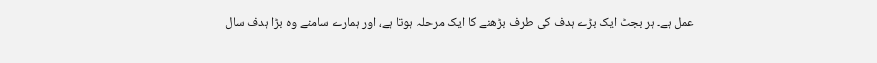عمل ہے۔ ہر بجٹ ایک بڑے ہدف کی طرف بڑھنے کا ایک مرحلہ ہوتا ہے، اور ہمارے سامنے وہ بڑا ہدف سال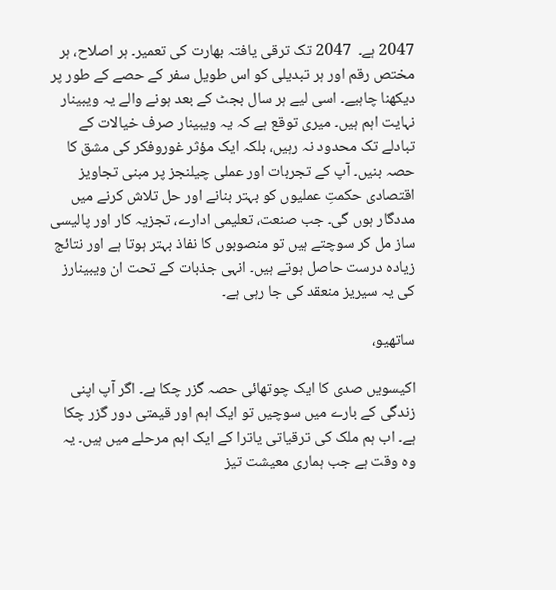2047 ہے۔  2047 تک ترقی یافتہ بھارت کی تعمیر۔ ہر اصلاح، ہر مختص رقم اور ہر تبدیلی کو اس طویل سفر کے حصے کے طور پر دیکھنا چاہیے۔ اسی لیے ہر سال بجٹ کے بعد ہونے والے یہ ویبینار نہایت اہم ہیں۔ میری توقع ہے کہ یہ ویبینار صرف خیالات کے تبادلے تک محدود نہ رہیں، بلکہ ایک مؤثر غوروفکر کی مشق کا حصہ بنیں۔ آپ کے تجربات اور عملی چیلنجز پر مبنی تجاویز اقتصادی حکمتِ عملیوں کو بہتر بنانے اور حل تلاش کرنے میں مددگار ہوں گی۔ جب صنعت، تعلیمی ادارے، تجزیہ کار اور پالیسی ساز مل کر سوچتے ہیں تو منصوبوں کا نفاذ بہتر ہوتا ہے اور نتائج زیادہ درست حاصل ہوتے ہیں۔ انہی جذبات کے تحت ان ویبینارز کی یہ سیریز منعقد کی جا رہی ہے۔

ساتھیو،

اکیسویں صدی کا ایک چوتھائی حصہ گزر چکا ہے۔ اگر آپ اپنی زندگی کے بارے میں سوچیں تو ایک اہم اور قیمتی دور گزر چکا ہے۔ اب ہم ملک کی ترقیاتی یاترا کے ایک اہم مرحلے میں ہیں۔ یہ وہ وقت ہے جب ہماری معیشت تیز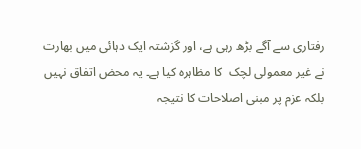رفتاری سے آگے بڑھ رہی ہے، اور گزشتہ ایک دہائی میں بھارت نے غیر معمولی لچک  کا مظاہرہ کیا ہے۔ یہ محض اتفاق نہیں بلکہ عزم پر مبنی اصلاحات کا نتیجہ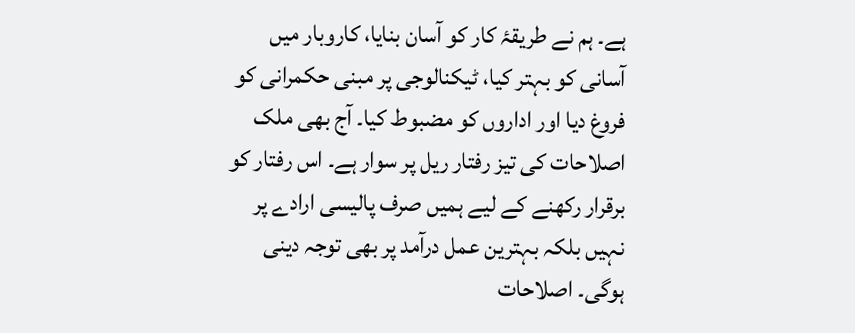ہے۔ ہم نے طریقۂ کار کو آسان بنایا، کاروبار میں آسانی کو بہتر کیا، ٹیکنالوجی پر مبنی حکمرانی کو فروغ دیا اور اداروں کو مضبوط کیا۔ آج بھی ملک اصلاحات کی تیز رفتار ریل پر سوار ہے۔ اس رفتار کو برقرار رکھنے کے لیے ہمیں صرف پالیسی ارادے پر نہیں بلکہ بہترین عمل درآمد پر بھی توجہ دینی ہوگی۔ اصلاحات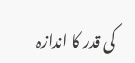کی قدر کا اندازہ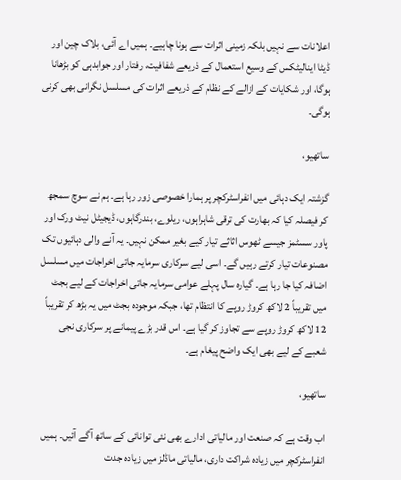اعلانات سے نہیں بلکہ زمینی اثرات سے ہونا چاہیے۔ ہمیں اے آئی، بلاک چین اور ڈیٹا اینالیٹکس کے وسیع استعمال کے ذریعے شفافیت، رفتار اور جوابدہی کو بڑھانا ہوگا، اور شکایات کے ازالے کے نظام کے ذریعے اثرات کی مسلسل نگرانی بھی کرنی ہوگی۔

ساتھیو،

گزشتہ ایک دہائی میں انفراسٹرکچر پر ہمارا خصوصی زور رہا ہے۔ ہم نے سوچ سمجھ کر فیصلہ کیا کہ بھارت کی ترقی شاہراہوں، ریلوے، بندرگاہوں، ڈیجیٹل نیٹ ورک اور پاور سسٹمز جیسے ٹھوس اثاثے تیار کیے بغیر ممکن نہیں۔ یہ آنے والی دہائیوں تک مصنوعات تیار کرتے رہیں گے۔ اسی لیے سرکاری سرمایہ جاتی اخراجات میں مسلسل اضافہ کیا جا رہا ہے۔ گیارہ سال پہلے عوامی سرمایہ جاتی اخراجات کے لیے بجٹ میں تقریباً 2 لاکھ کروڑ روپے کا انتظام تھا، جبکہ موجودہ بجٹ میں یہ بڑھ کر تقریباً 12 لاکھ کروڑ روپے سے تجاوز کر گیا ہے۔ اس قدر بڑے پیمانے پر سرکاری نجی شعبے کے لیے بھی ایک واضح پیغام ہے۔

ساتھیو،

اب وقت ہے کہ صنعت اور مالیاتی ادارے بھی نئی توانائی کے ساتھ آگے آئیں۔ ہمیں انفراسٹرکچر میں زیادہ شراکت داری، مالیاتی ماڈلز میں زیادہ جدت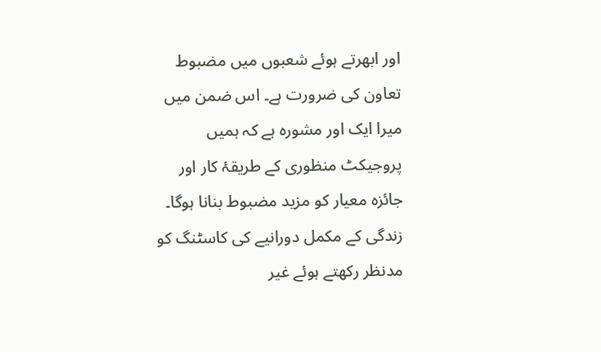اور ابھرتے ہوئے شعبوں میں مضبوط تعاون کی ضرورت ہے۔ اس ضمن میں میرا ایک اور مشورہ ہے کہ ہمیں پروجیکٹ منظوری کے طریقۂ کار اور جائزہ معیار کو مزید مضبوط بنانا ہوگا۔ زندگی کے مکمل دورانیے کی کاسٹنگ کو مدنظر رکھتے ہوئے غیر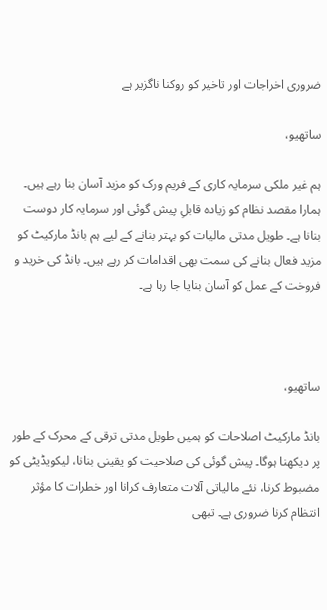ضروری اخراجات اور تاخیر کو روکنا ناگزیر ہے

ساتھیو،

ہم غیر ملکی سرمایہ کاری کے فریم ورک کو مزید آسان بنا رہے ہیں۔ ہمارا مقصد نظام کو زیادہ قابلِ پیش گوئی اور سرمایہ کار دوست بنانا ہے۔ طویل مدتی مالیات کو بہتر بنانے کے لیے ہم بانڈ مارکیٹ کو مزید فعال بنانے کی سمت بھی اقدامات کر رہے ہیں۔ بانڈ کی خرید و فروخت کے عمل کو آسان بنایا جا رہا ہے۔



ساتھیو،

بانڈ مارکیٹ اصلاحات کو ہمیں طویل مدتی ترقی کے محرک کے طور پر دیکھنا ہوگا۔ پیش گوئی کی صلاحیت کو یقینی بنانا، لیکویڈیٹی کو مضبوط کرنا، نئے مالیاتی آلات متعارف کرانا اور خطرات کا مؤثر انتظام کرنا ضروری ہے۔ تبھی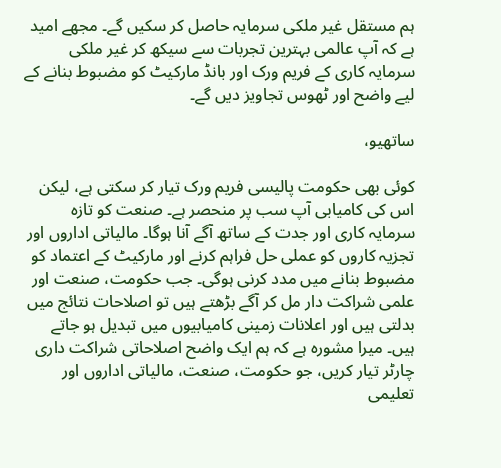ہم مستقل غیر ملکی سرمایہ حاصل کر سکیں گے۔ مجھے امید ہے کہ آپ عالمی بہترین تجربات سے سیکھ کر غیر ملکی سرمایہ کاری کے فریم ورک اور بانڈ مارکیٹ کو مضبوط بنانے کے لیے واضح اور ٹھوس تجاویز دیں گے۔

ساتھیو،

کوئی بھی حکومت پالیسی فریم ورک تیار کر سکتی ہے، لیکن اس کی کامیابی آپ سب پر منحصر ہے۔ صنعت کو تازہ سرمایہ کاری اور جدت کے ساتھ آگے آنا ہوگا۔ مالیاتی اداروں اور تجزیہ کاروں کو عملی حل فراہم کرنے اور مارکیٹ کے اعتماد کو مضبوط بنانے میں مدد کرنی ہوگی۔ جب حکومت، صنعت اور علمی شراکت دار مل کر آگے بڑھتے ہیں تو اصلاحات نتائج میں بدلتی ہیں اور اعلانات زمینی کامیابیوں میں تبدیل ہو جاتے ہیں۔ میرا مشورہ ہے کہ ہم ایک واضح اصلاحاتی شراکت داری چارٹر تیار کریں، جو حکومت، صنعت، مالیاتی اداروں اور تعلیمی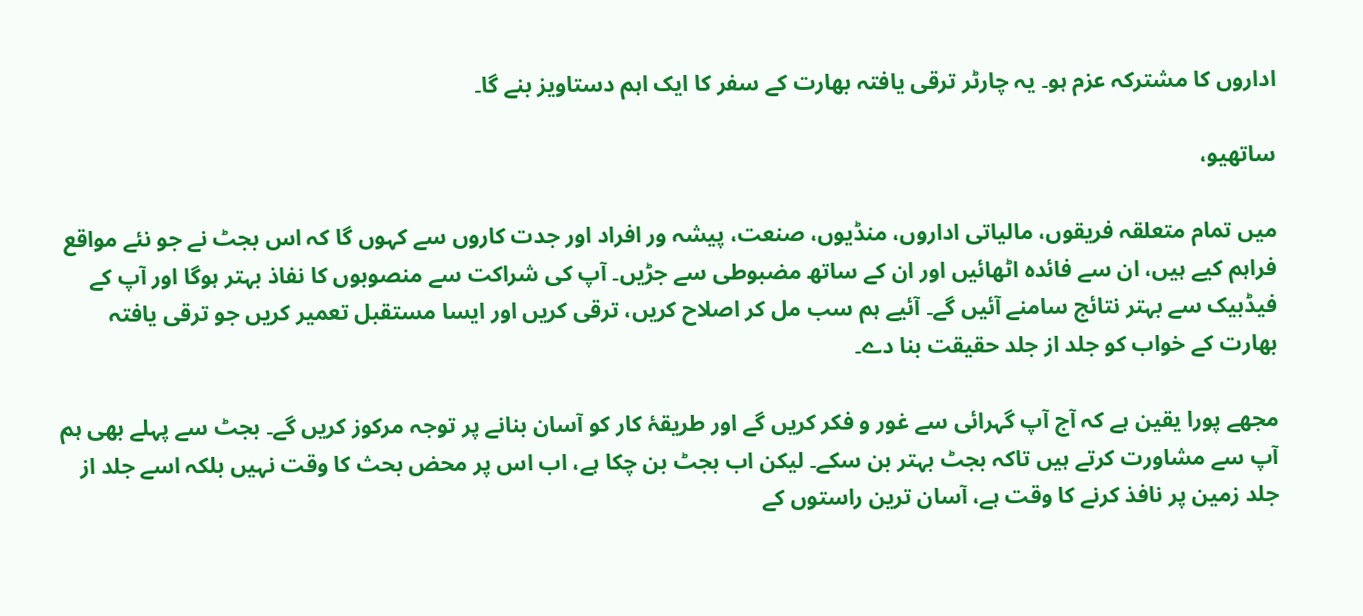اداروں کا مشترکہ عزم ہو۔ یہ چارٹر ترقی یافتہ بھارت کے سفر کا ایک اہم دستاویز بنے گا۔

ساتھیو،

میں تمام متعلقہ فریقوں، مالیاتی اداروں، منڈیوں، صنعت، پیشہ ور افراد اور جدت کاروں سے کہوں گا کہ اس بجٹ نے جو نئے مواقع فراہم کیے ہیں، ان سے فائدہ اٹھائیں اور ان کے ساتھ مضبوطی سے جڑیں۔ آپ کی شراکت سے منصوبوں کا نفاذ بہتر ہوگا اور آپ کے فیڈبیک سے بہتر نتائج سامنے آئیں گے۔ آئیے ہم سب مل کر اصلاح کریں، ترقی کریں اور ایسا مستقبل تعمیر کریں جو ترقی یافتہ بھارت کے خواب کو جلد از جلد حقیقت بنا دے۔

مجھے پورا یقین ہے کہ آج آپ گہرائی سے غور و فکر کریں گے اور طریقۂ کار کو آسان بنانے پر توجہ مرکوز کریں گے۔ بجٹ سے پہلے بھی ہم آپ سے مشاورت کرتے ہیں تاکہ بجٹ بہتر بن سکے۔ لیکن اب بجٹ بن چکا ہے، اب اس پر محض بحث کا وقت نہیں بلکہ اسے جلد از جلد زمین پر نافذ کرنے کا وقت ہے، آسان ترین راستوں کے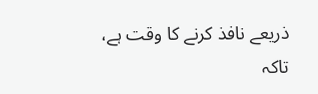ذریعے نافذ کرنے کا وقت ہے، تاکہ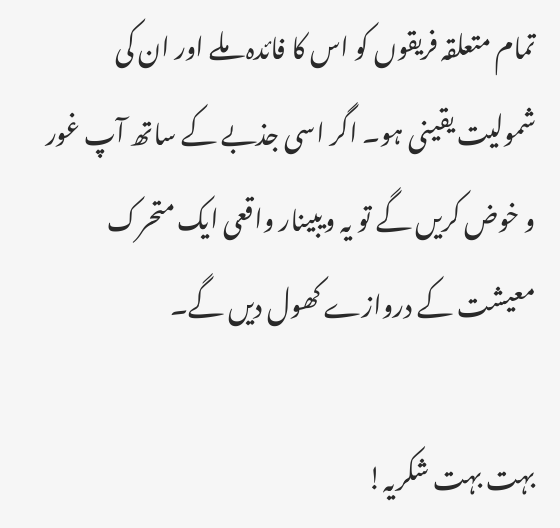تمام متعلقہ فریقوں کو اس کا فائدہ ملے اور ان کی شمولیت یقینی ہو۔ اگر اسی جذبے کے ساتھ آپ غور و خوض کریں گے تو یہ ویبینار واقعی ایک متحرک معیشت کے دروازے کھول دیں گے۔

بہت بہت شکریہ!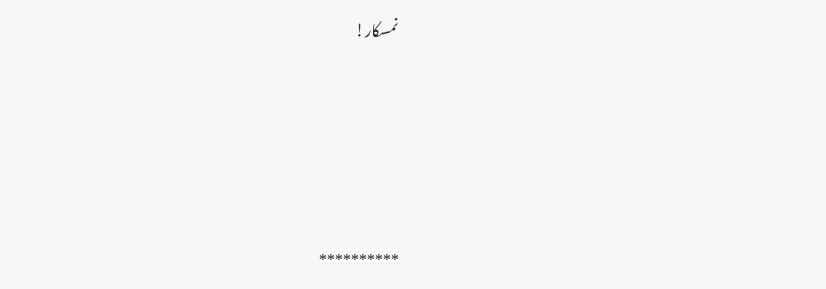نمسکار!









**********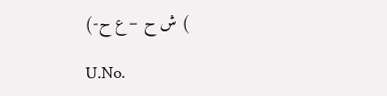) ش ح – ع ح-)

U.No.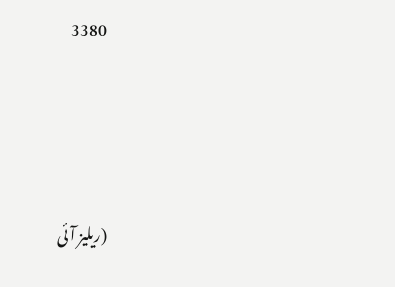3380




(ریلیز آئی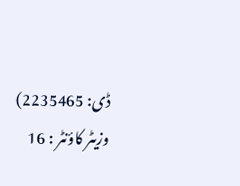ڈی: 2235465) وزیٹر کاؤنٹر : 16